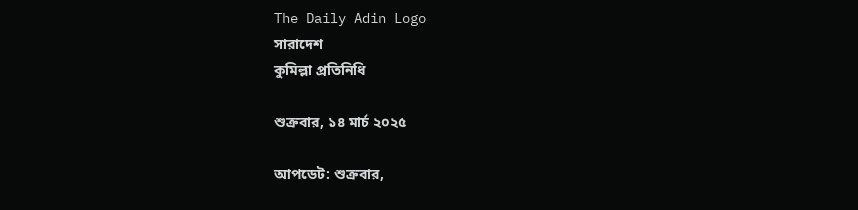The Daily Adin Logo
সারাদেশ
কুমিল্লা প্রতিনিধি

শুক্রবার, ১৪ মার্চ ২০২৫

আপডেট: শুক্রবার,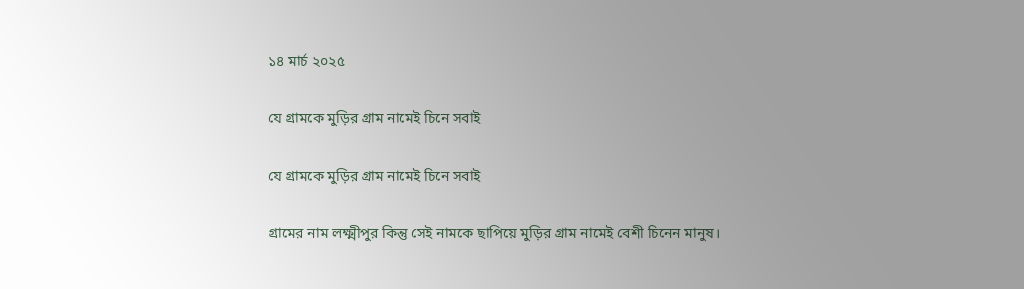১৪ মার্চ ২০২৫

যে গ্রামকে মুড়ির গ্রাম নামেই চিনে সবাই

যে গ্রামকে মুড়ির গ্রাম নামেই চিনে সবাই

গ্রামের নাম লক্ষ্মীপুর কিন্তু সেই নামকে ছাপিয়ে মুড়ির গ্রাম নামেই বেশী চিনেন মানুষ।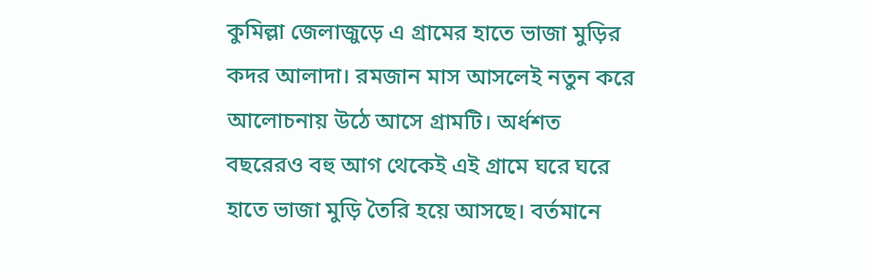কুমিল্লা জেলাজুড়ে এ গ্রামের হাতে ভাজা মুড়ির কদর আলাদা। রমজান মাস আসলেই নতুন করে আলোচনায় উঠে আসে গ্রামটি। অর্ধশত বছরেরও বহু আগ থেকেই এই গ্রামে ঘরে ঘরে হাতে ভাজা মুড়ি তৈরি হয়ে আসছে। বর্তমানে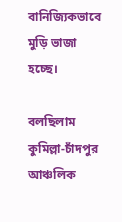বানিজ্যিকভাবে মুড়ি ভাজা হচ্ছে।

বলছিলাম কুমিল্লা-চাঁদপুর আঞ্চলিক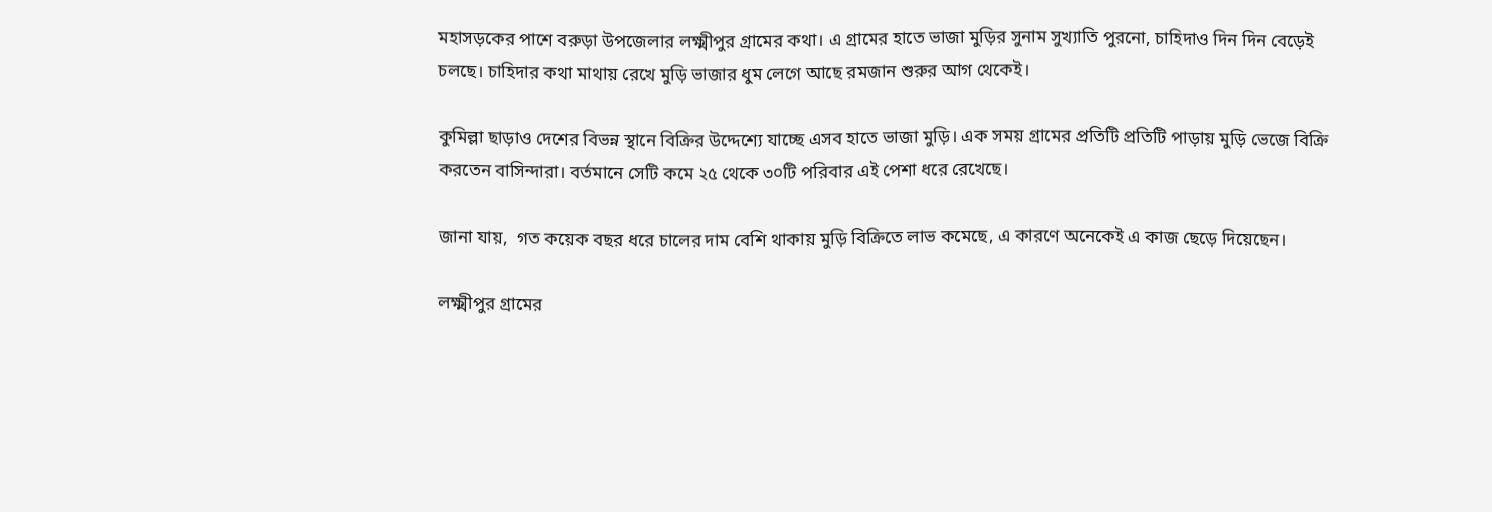মহাসড়কের পাশে বরুড়া উপজেলার লক্ষ্মীপুর গ্রামের কথা। এ গ্রামের হাতে ভাজা মুড়ির সুনাম সুখ্যাতি পুরনো, চাহিদাও দিন দিন বেড়েই চলছে। চাহিদার কথা মাথায় রেখে মুড়ি ভাজার ধুম লেগে আছে রমজান শুরুর আগ থেকেই।

কুমিল্লা ছাড়াও দেশের বিভন্ন স্থানে বিক্রির উদ্দেশ্যে যাচ্ছে এসব হাতে ভাজা মুড়ি। এক সময় গ্রামের প্রতিটি প্রতিটি পাড়ায় মুড়ি ভেজে বিক্রি করতেন বাসিন্দারা। বর্তমানে সেটি কমে ২৫ থেকে ৩০টি পরিবার এই পেশা ধরে রেখেছে।

জানা যায়,  গত কয়েক বছর ধরে চালের দাম বেশি থাকায় মুড়ি বিক্রিতে লাভ কমেছে, এ কারণে অনেকেই এ কাজ ছেড়ে দিয়েছেন।

লক্ষ্মীপুর গ্রামের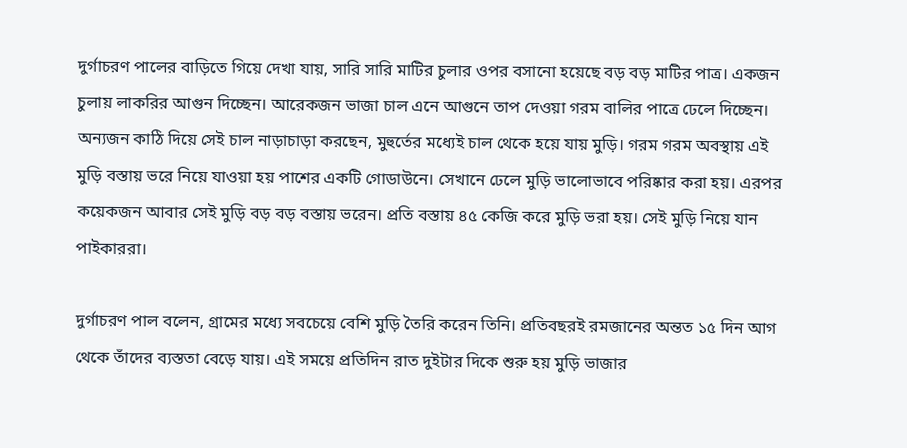দুর্গাচরণ পালের বাড়িতে গিয়ে দেখা যায়, সারি সারি মাটির চুলার ওপর বসানো হয়েছে বড় বড় মাটির পাত্র। একজন চুলায় লাকরির আগুন দিচ্ছেন। আরেকজন ভাজা চাল এনে আগুনে তাপ দেওয়া গরম বালির পাত্রে ঢেলে দিচ্ছেন। অন্যজন কাঠি দিয়ে সেই চাল নাড়াচাড়া করছেন, মুহুর্তের মধ্যেই চাল থেকে হয়ে যায় মুড়ি। গরম গরম অবস্থায় এই মুড়ি বস্তায় ভরে নিয়ে যাওয়া হয় পাশের একটি গোডাউনে। সেখানে ঢেলে মুড়ি ভালোভাবে পরিষ্কার করা হয়। এরপর কয়েকজন আবার সেই মুড়ি বড় বড় বস্তায় ভরেন। প্রতি বস্তায় ৪৫ কেজি করে মুড়ি ভরা হয়। সেই মুড়ি নিয়ে যান পাইকাররা।

দুর্গাচরণ পাল বলেন, গ্রামের মধ্যে সবচেয়ে বেশি মুড়ি তৈরি করেন তিনি। প্রতিবছরই রমজানের অন্তত ১৫ দিন আগ থেকে তাঁদের ব্যস্ততা বেড়ে যায়। এই সময়ে প্রতিদিন রাত দুইটার দিকে শুরু হয় মুড়ি ভাজার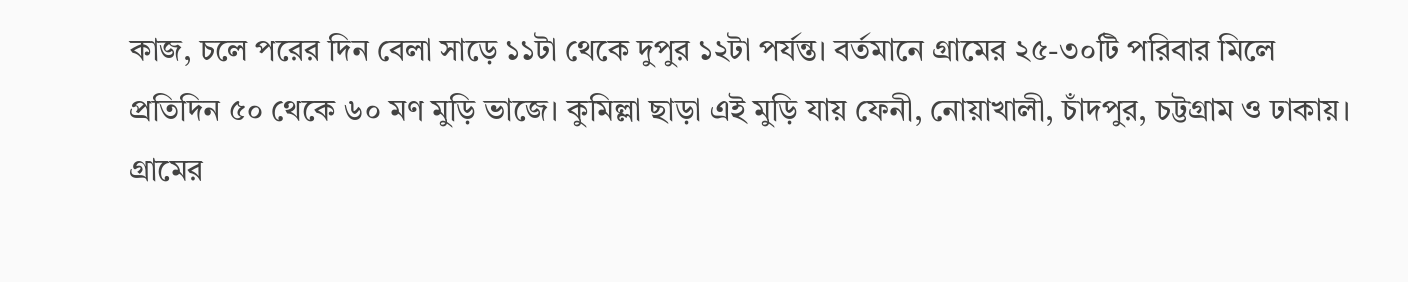কাজ, চলে পরের দিন বেলা সাড়ে ১১টা থেকে দুপুর ১২টা পর্যন্ত। বর্তমানে গ্রামের ২৫-৩০টি পরিবার মিলে প্রতিদিন ৫০ থেকে ৬০ মণ মুড়ি ভাজে। কুমিল্লা ছাড়া এই মুড়ি যায় ফেনী, নোয়াখালী, চাঁদপুর, চট্টগ্রাম ও ঢাকায়। গ্রামের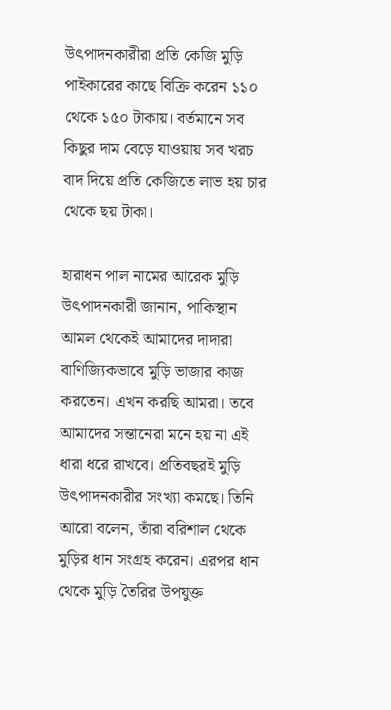উৎপাদনকারীরা প্রতি কেজি মুড়ি পাইকারের কাছে বিক্রি করেন ১১০ থেকে ১৫০ টাকায়। বর্তমানে সব কিছুর দাম বেড়ে যাওয়ায় সব খরচ বাদ দিয়ে প্রতি কেজিতে লাভ হয় চার থেকে ছয় টাকা।

হারাধন পাল নামের আরেক মুড়ি উৎপাদনকারী জানান, পাকিস্থান আমল থেকেই আমাদের দাদারা বাণিজ্যিকভাবে মুড়ি ভাজার কাজ করতেন। এখন করছি আমরা। তবে আমাদের সন্তানেরা মনে হয় না এই ধারা ধরে রাখবে। প্রতিবছরই মুড়ি উৎপাদনকারীর সংখ্যা কমছে। তিনি আরো বলেন, তাঁরা বরিশাল থেকে মুড়ির ধান সংগ্রহ করেন। এরপর ধান থেকে মুড়ি তৈরির উপযুক্ত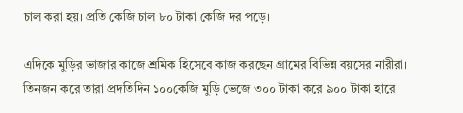চাল করা হয়। প্রতি কেজি চাল ৮০ টাকা কেজি দর পড়ে।

এদিকে মুড়ির ভাজার কাজে শ্রমিক হিসেবে কাজ করছেন গ্রামের বিভিন্ন বয়সের নারীরা। তিনজন করে তারা প্রদতিদিন ১০০কেজি মুড়ি ভেজে ৩০০ টাকা করে ৯০০ টাকা হারে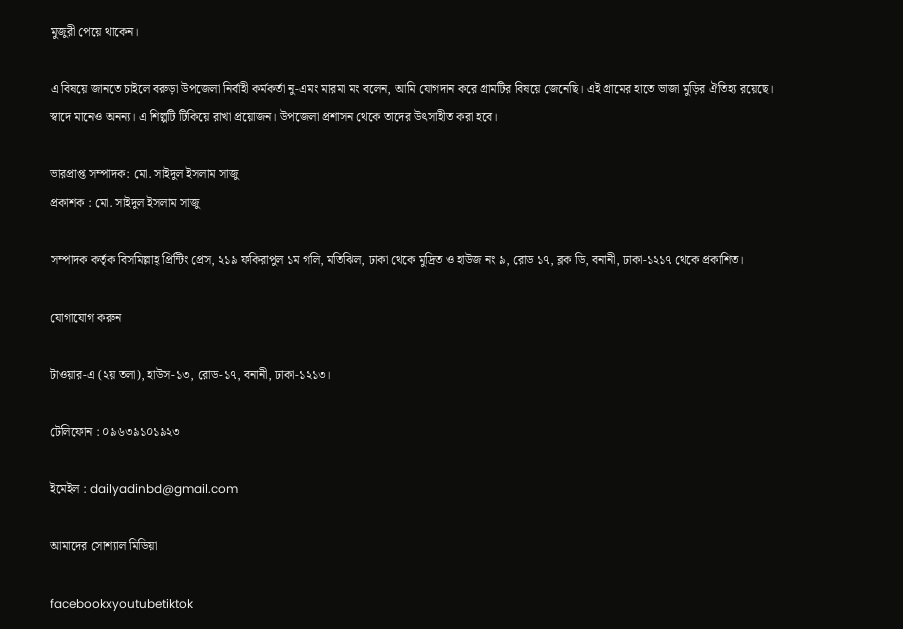মুজুরী পেয়ে থাকেন।

এ বিষয়ে জানতে চাইলে বরুড়া উপজেলা নির্বাহী কর্মকর্তা নু-এমং মারমা মং বলেন, আমি যোগদান করে গ্রামটির বিষয়ে জেনেছি। এই গ্রামের হাতে ভাজা মুড়ির ঐতিহ্য রয়েছে। স্বাদে মানেও অনন্য। এ শিল্পটি টিকিয়ে রাখা প্রয়োজন। উপজেলা প্রশাসন থেকে তাদের উৎসাহীত করা হবে।

ভারপ্রাপ্ত সম্পাদক: মো. সাইদুল ইসলাম সাজু
প্রকাশক : মো. সাইদুল ইসলাম সাজু

সম্পাদক কর্তৃক বিসমিল্লাহ্ প্রিন্টিং প্রেস, ২১৯ ফকিরাপুল ১ম গলি, মতিঝিল, ঢাকা থেকে মুদ্রিত ও হাউজ নং ৯, রোড ১৭, ব্লক ডি, বনানী, ঢাকা-১২১৭ থেকে প্রকাশিত।

যোগাযোগ করুন

টাওয়ার-এ (২য় তলা), হাউস-১৩, রোড-১৭, বনানী, ঢাকা-১২১৩।

টেলিফোন : ০৯৬৩৯১০১৯২৩

ইমেইল : dailyadinbd@gmail.com

আমাদের সোশ্যাল মিডিয়া

facebookxyoutubetiktok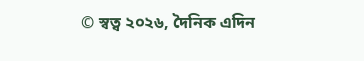© স্বত্ব ২০২৬, দৈনিক এদিন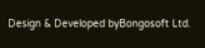Design & Developed byBongosoft Ltd.